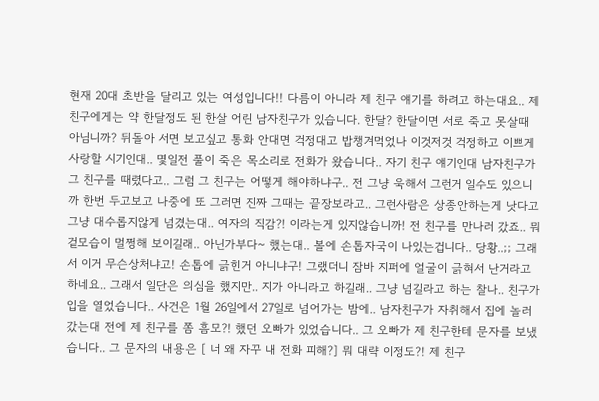현재 20대 초반을 달리고 있는 여성입니다!! 다름이 아니라 제 친구 얘기를 하려고 하는대요.. 제 친구에게는 약 한달정도 된 한살 어린 남자친구가 있습니다. 한달? 한달이면 서로 죽고 못살때 아님니까? 뒤돌아 서면 보고싶고 통화 안대면 걱정대고 밥챙겨먹었나 이것저것 걱정하고 이쁘게 사랑할 시기인대.. 몇일전 풀이 죽은 목소리로 전화가 왔습니다.. 자기 친구 얘기인대 남자친구가 그 친구를 때렸다고.. 그럼 그 친구는 어떻게 해야하냐구.. 전 그냥 욱해서 그런거 일수도 있으니까 한번 두고보고 나중에 또 그러면 진짜 그때는 끝장보라고.. 그런사람은 상종안하는게 낫다고 그냥 대수롭지않게 넘겼는대.. 여자의 직감?! 이라는게 있지않습니까! 전 친구를 만나러 갔죠.. 뭐 겉모습이 멀쩡해 보이길래.. 아닌가부다~ 했는대.. 볼에 손톱자국이 나있는겁니다.. 당황..;; 그래서 이거 무슨상처냐고! 손톱에 긁힌거 아니냐구! 그랬더니 잠바 지퍼에 얼굴이 긁혀서 난거라고 하네요.. 그래서 일단은 의심을 했지만.. 지가 아니라고 하길래.. 그냥 넘길라고 하는 찰나.. 친구가 입을 열었습니다.. 사건은 1월 26일에서 27일로 넘어가는 밤에.. 남자친구가 자취해서 집에 놀러갔는대 전에 제 친구를 쫌 흠모?! 했던 오빠가 있었습니다.. 그 오빠가 제 친구한테 문자를 보냈습니다.. 그 문자의 내용은 [ 너 왜 자꾸 내 전화 피해?] 뭐 대략 이정도?! 제 친구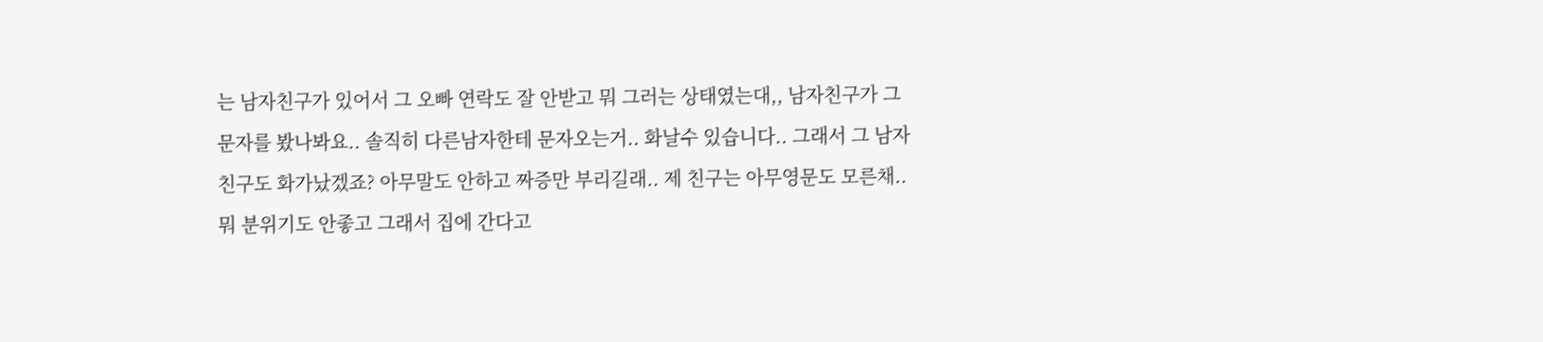는 남자친구가 있어서 그 오빠 연락도 잘 안받고 뭐 그러는 상태였는대,, 남자친구가 그 문자를 봤나봐요.. 솔직히 다른남자한테 문자오는거.. 화날수 있습니다.. 그래서 그 남자친구도 화가났겠죠? 아무말도 안하고 짜증만 부리길래.. 제 친구는 아무영문도 모른채.. 뭐 분위기도 안좋고 그래서 집에 간다고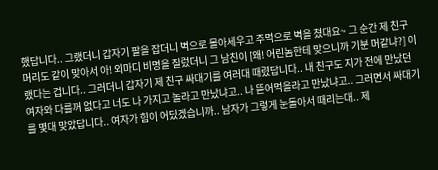했답니다.. 그랬더니 갑자기 팔을 잡더니 벽으로 몰아세우고 주먹으로 벽을 쳤대요~ 그 순간 제 친구 머리도 같이 맞아서 아! 외마디 비명을 질렀더니 그 남친이 [왜! 어린놈한테 맞으니까 기분 머같냐?] 이랬다는 겁니다.. 그러더니 갑자기 제 친구 싸대기를 여러대 때렸답니다.. 내 친구도 지가 전에 만났던 여자와 다를꺼 없다고 너도 나 가지고 놀라고 만났냐고.. 나 뜯어먹을라고 만났냐고.. 그러면서 싸대기를 몇대 맞았답니다.. 여자가 힘이 어딨겠습니까.. 남자가 그렇게 눈돌아서 때리는대.. 제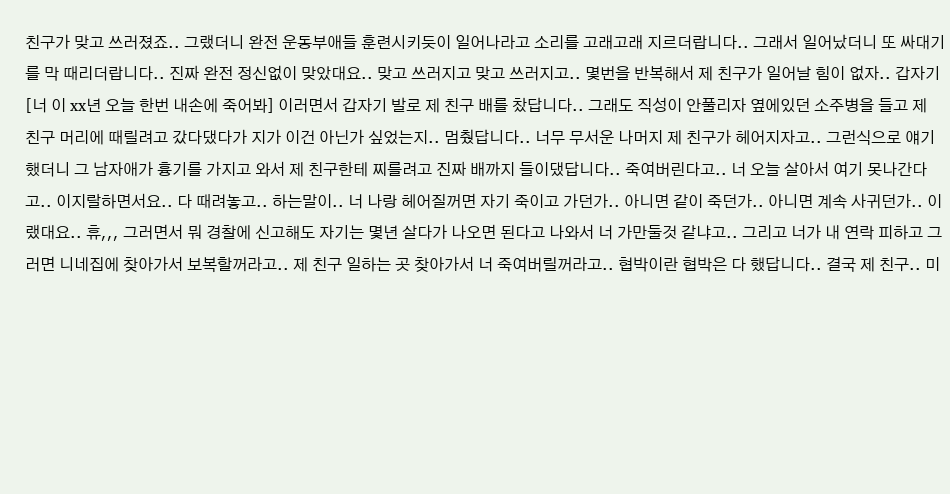친구가 맞고 쓰러졌죠.. 그랬더니 완전 운동부애들 훈련시키듯이 일어나라고 소리를 고래고래 지르더랍니다.. 그래서 일어났더니 또 싸대기를 막 때리더랍니다.. 진짜 완전 정신없이 맞았대요.. 맞고 쓰러지고 맞고 쓰러지고.. 몇번을 반복해서 제 친구가 일어날 힘이 없자.. 갑자기 [너 이 xx년 오늘 한번 내손에 죽어봐] 이러면서 갑자기 발로 제 친구 배를 찼답니다.. 그래도 직성이 안풀리자 옆에있던 소주병을 들고 제 친구 머리에 때릴려고 갔다댔다가 지가 이건 아닌가 싶었는지.. 멈췄답니다.. 너무 무서운 나머지 제 친구가 헤어지자고.. 그런식으로 얘기했더니 그 남자애가 흉기를 가지고 와서 제 친구한테 찌를려고 진짜 배까지 들이댔답니다.. 죽여버린다고.. 너 오늘 살아서 여기 못나간다고.. 이지랄하면서요.. 다 때려놓고.. 하는말이.. 너 나랑 헤어질꺼면 자기 죽이고 가던가.. 아니면 같이 죽던가.. 아니면 계속 사귀던가.. 이랬대요.. 휴,,, 그러면서 뭐 경찰에 신고해도 자기는 몇년 살다가 나오면 된다고 나와서 너 가만둘것 같냐고.. 그리고 너가 내 연락 피하고 그러면 니네집에 찾아가서 보복할꺼라고.. 제 친구 일하는 곳 찾아가서 너 죽여버릴꺼라고.. 협박이란 협박은 다 했답니다.. 결국 제 친구.. 미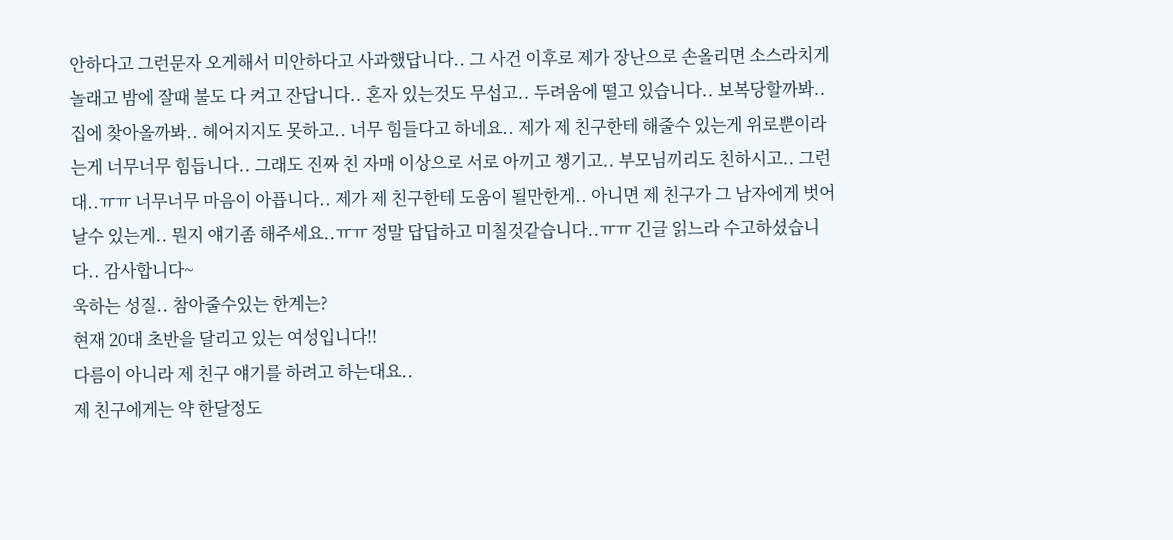안하다고 그런문자 오게해서 미안하다고 사과했답니다.. 그 사건 이후로 제가 장난으로 손올리면 소스라치게 놀래고 밤에 잘때 불도 다 켜고 잔답니다.. 혼자 있는것도 무섭고.. 두려움에 떨고 있습니다.. 보복당할까봐.. 집에 찾아올까봐.. 헤어지지도 못하고.. 너무 힘들다고 하네요.. 제가 제 친구한테 해줄수 있는게 위로뿐이라는게 너무너무 힘듭니다.. 그래도 진짜 친 자매 이상으로 서로 아끼고 챙기고.. 부모님끼리도 친하시고.. 그런대..ㅠㅠ 너무너무 마음이 아픕니다.. 제가 제 친구한테 도움이 될만한게.. 아니면 제 친구가 그 남자에게 벗어날수 있는게.. 뭔지 얘기좀 해주세요..ㅠㅠ 정말 답답하고 미칠것같습니다..ㅠㅠ 긴글 읽느라 수고하셨습니다.. 감사합니다~
욱하는 성질.. 참아줄수있는 한계는?
현재 20대 초반을 달리고 있는 여성입니다!!
다름이 아니라 제 친구 얘기를 하려고 하는대요..
제 친구에게는 약 한달정도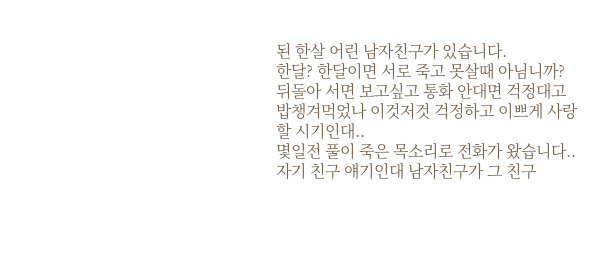된 한살 어린 남자친구가 있습니다.
한달? 한달이면 서로 죽고 못살때 아님니까?
뒤돌아 서면 보고싶고 통화 안대면 걱정대고
밥챙겨먹었나 이것저것 걱정하고 이쁘게 사랑할 시기인대..
몇일전 풀이 죽은 목소리로 전화가 왔습니다..
자기 친구 얘기인대 남자친구가 그 친구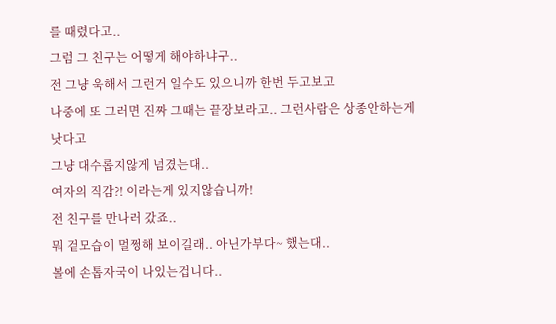를 때렸다고..
그럼 그 친구는 어떻게 해야하냐구..
전 그냥 욱해서 그런거 일수도 있으니까 한번 두고보고
나중에 또 그러면 진짜 그때는 끝장보라고.. 그런사람은 상종안하는게 낫다고
그냥 대수롭지않게 넘겼는대..
여자의 직감?! 이라는게 있지않습니까!
전 친구를 만나러 갔죠..
뭐 겉모습이 멀쩡해 보이길래.. 아닌가부다~ 했는대..
볼에 손톱자국이 나있는겁니다..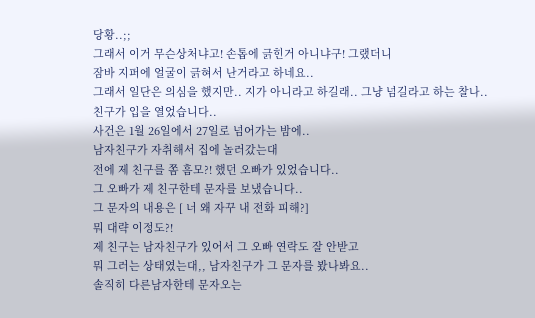당황..;;
그래서 이거 무슨상처냐고! 손톱에 긁힌거 아니냐구! 그랬더니
잠바 지퍼에 얼굴이 긁혀서 난거라고 하네요..
그래서 일단은 의심을 했지만.. 지가 아니라고 하길래.. 그냥 넘길라고 하는 찰나..
친구가 입을 열었습니다..
사건은 1월 26일에서 27일로 넘어가는 밤에..
남자친구가 자취해서 집에 놀러갔는대
전에 제 친구를 쫌 흠모?! 했던 오빠가 있었습니다..
그 오빠가 제 친구한테 문자를 보냈습니다..
그 문자의 내용은 [ 너 왜 자꾸 내 전화 피해?]
뭐 대략 이정도?!
제 친구는 남자친구가 있어서 그 오빠 연락도 잘 안받고
뭐 그러는 상태였는대,, 남자친구가 그 문자를 봤나봐요..
솔직히 다른남자한테 문자오는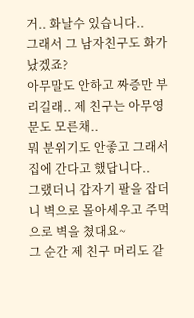거.. 화날수 있습니다..
그래서 그 남자친구도 화가났겠죠?
아무말도 안하고 짜증만 부리길래.. 제 친구는 아무영문도 모른채..
뭐 분위기도 안좋고 그래서 집에 간다고 했답니다..
그랬더니 갑자기 팔을 잡더니 벽으로 몰아세우고 주먹으로 벽을 쳤대요~
그 순간 제 친구 머리도 같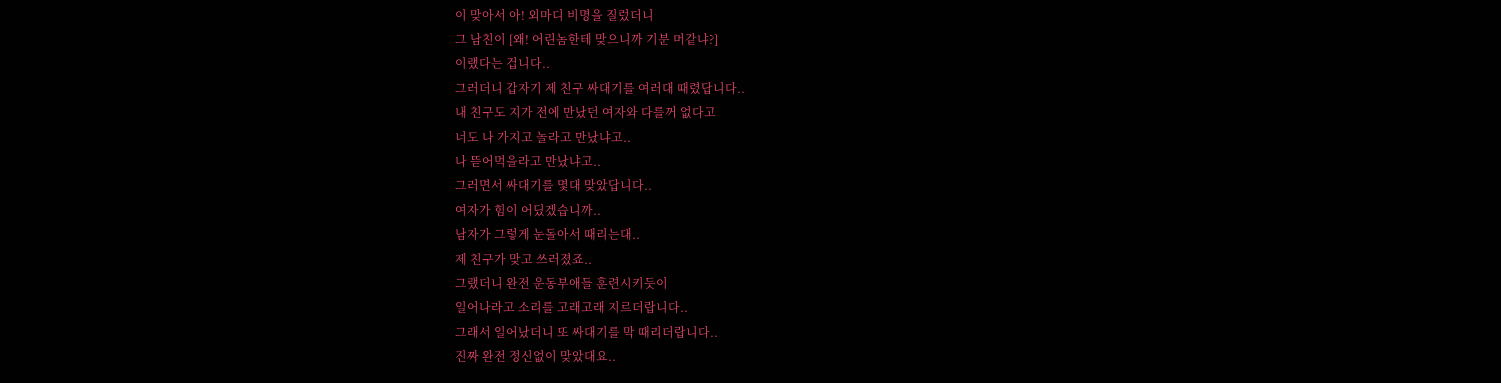이 맞아서 아! 외마디 비명을 질렀더니
그 남친이 [왜! 어린놈한테 맞으니까 기분 머같냐?]
이랬다는 겁니다..
그러더니 갑자기 제 친구 싸대기를 여러대 때렸답니다..
내 친구도 지가 전에 만났던 여자와 다를꺼 없다고
너도 나 가지고 놀라고 만났냐고..
나 뜯어먹을라고 만났냐고..
그러면서 싸대기를 몇대 맞았답니다..
여자가 힘이 어딨겠습니까..
남자가 그렇게 눈돌아서 때리는대..
제 친구가 맞고 쓰러졌죠..
그랬더니 완전 운동부애들 훈련시키듯이
일어나라고 소리를 고래고래 지르더랍니다..
그래서 일어났더니 또 싸대기를 막 때리더랍니다..
진짜 완전 정신없이 맞았대요..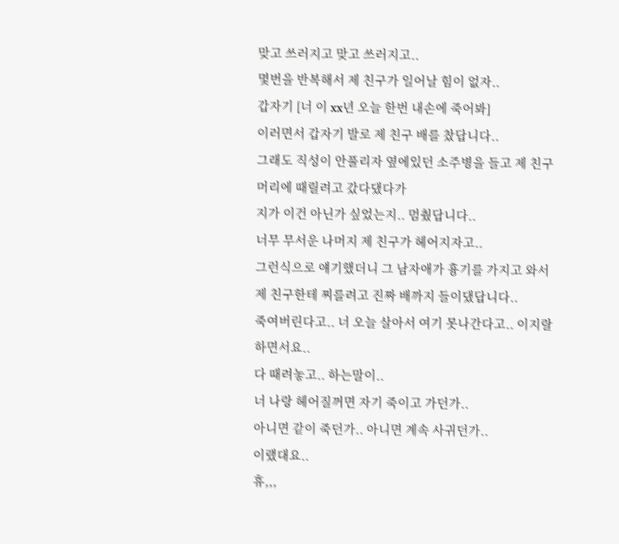맞고 쓰러지고 맞고 쓰러지고..
몇번을 반복해서 제 친구가 일어날 힘이 없자..
갑자기 [너 이 xx년 오늘 한번 내손에 죽어봐]
이러면서 갑자기 발로 제 친구 배를 찼답니다..
그래도 직성이 안풀리자 옆에있던 소주병을 들고 제 친구 머리에 때릴려고 갔다댔다가
지가 이건 아닌가 싶었는지.. 멈췄답니다..
너무 무서운 나머지 제 친구가 헤어지자고..
그런식으로 얘기했더니 그 남자애가 흉기를 가지고 와서
제 친구한테 찌를려고 진짜 배까지 들이댔답니다..
죽여버린다고.. 너 오늘 살아서 여기 못나간다고.. 이지랄하면서요..
다 때려놓고.. 하는말이..
너 나랑 헤어질꺼면 자기 죽이고 가던가..
아니면 같이 죽던가.. 아니면 계속 사귀던가..
이랬대요..
휴,,,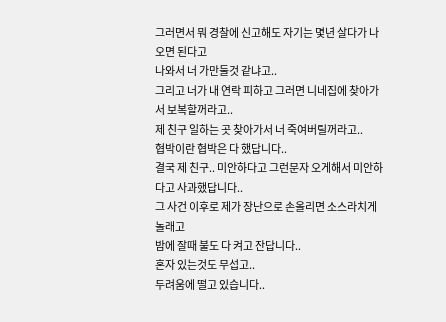그러면서 뭐 경찰에 신고해도 자기는 몇년 살다가 나오면 된다고
나와서 너 가만둘것 같냐고..
그리고 너가 내 연락 피하고 그러면 니네집에 찾아가서 보복할꺼라고..
제 친구 일하는 곳 찾아가서 너 죽여버릴꺼라고..
협박이란 협박은 다 했답니다..
결국 제 친구.. 미안하다고 그런문자 오게해서 미안하다고 사과했답니다..
그 사건 이후로 제가 장난으로 손올리면 소스라치게 놀래고
밤에 잘때 불도 다 켜고 잔답니다..
혼자 있는것도 무섭고..
두려움에 떨고 있습니다..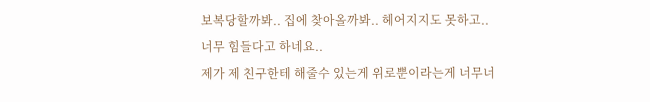보복당할까봐.. 집에 찾아올까봐.. 헤어지지도 못하고..
너무 힘들다고 하네요..
제가 제 친구한테 해줄수 있는게 위로뿐이라는게 너무너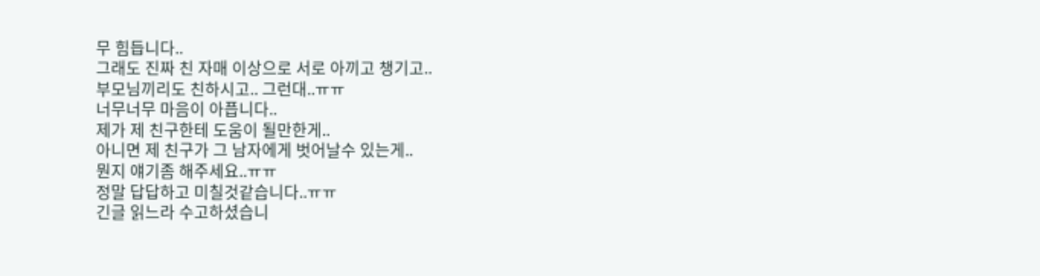무 힘듭니다..
그래도 진짜 친 자매 이상으로 서로 아끼고 챙기고..
부모님끼리도 친하시고.. 그런대..ㅠㅠ
너무너무 마음이 아픕니다..
제가 제 친구한테 도움이 될만한게..
아니면 제 친구가 그 남자에게 벗어날수 있는게..
뭔지 얘기좀 해주세요..ㅠㅠ
정말 답답하고 미칠것같습니다..ㅠㅠ
긴글 읽느라 수고하셨습니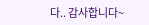다.. 감사합니다~